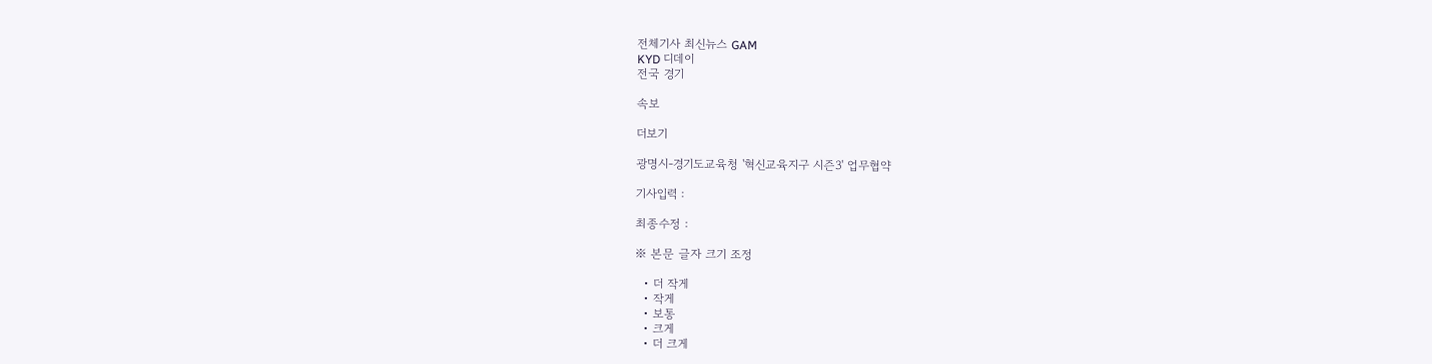전체기사 최신뉴스 GAM
KYD 디데이
전국 경기

속보

더보기

광명시-경기도교육청 '혁신교육지구 시즌3' 업무협약

기사입력 :

최종수정 :

※ 본문 글자 크기 조정

  • 더 작게
  • 작게
  • 보통
  • 크게
  • 더 크게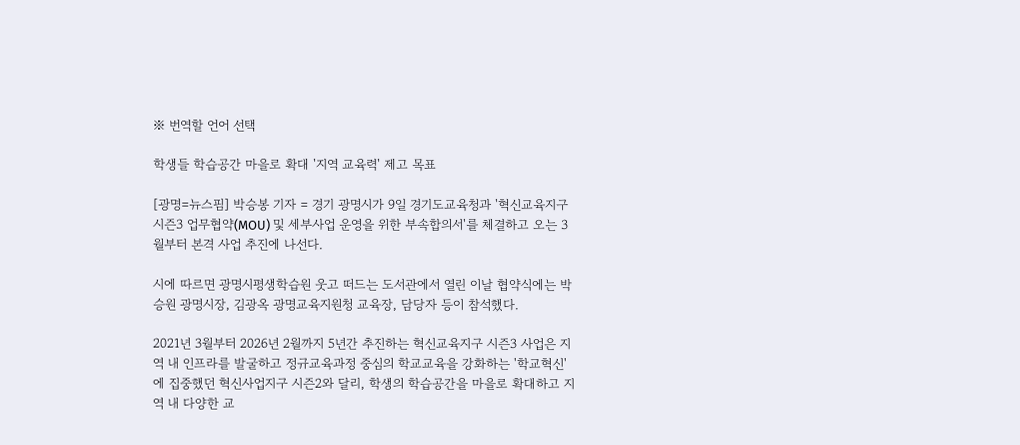※ 번역할 언어 선택

학생들 학습공간 마을로 확대 '지역 교육력' 제고 목표

[광명=뉴스핌] 박승봉 기자 = 경기 광명시가 9일 경기도교육청과 '혁신교육지구 시즌3 업무협약(MOU) 및 세부사업 운영을 위한 부속합의서'를 체결하고 오는 3월부터 본격 사업 추진에 나선다.

시에 따르면 광명시평생학습원 웃고 떠드는 도서관에서 열린 이날 협약식에는 박승원 광명시장, 김광옥 광명교육지원청 교육장, 담당자 등이 참석했다.

2021년 3월부터 2026년 2월까지 5년간 추진하는 혁신교육지구 시즌3 사업은 지역 내 인프라를 발굴하고 정규교육과정 중심의 학교교육을 강화하는 '학교혁신'에 집중했던 혁신사업지구 시즌2와 달리, 학생의 학습공간을 마을로 확대하고 지역 내 다양한 교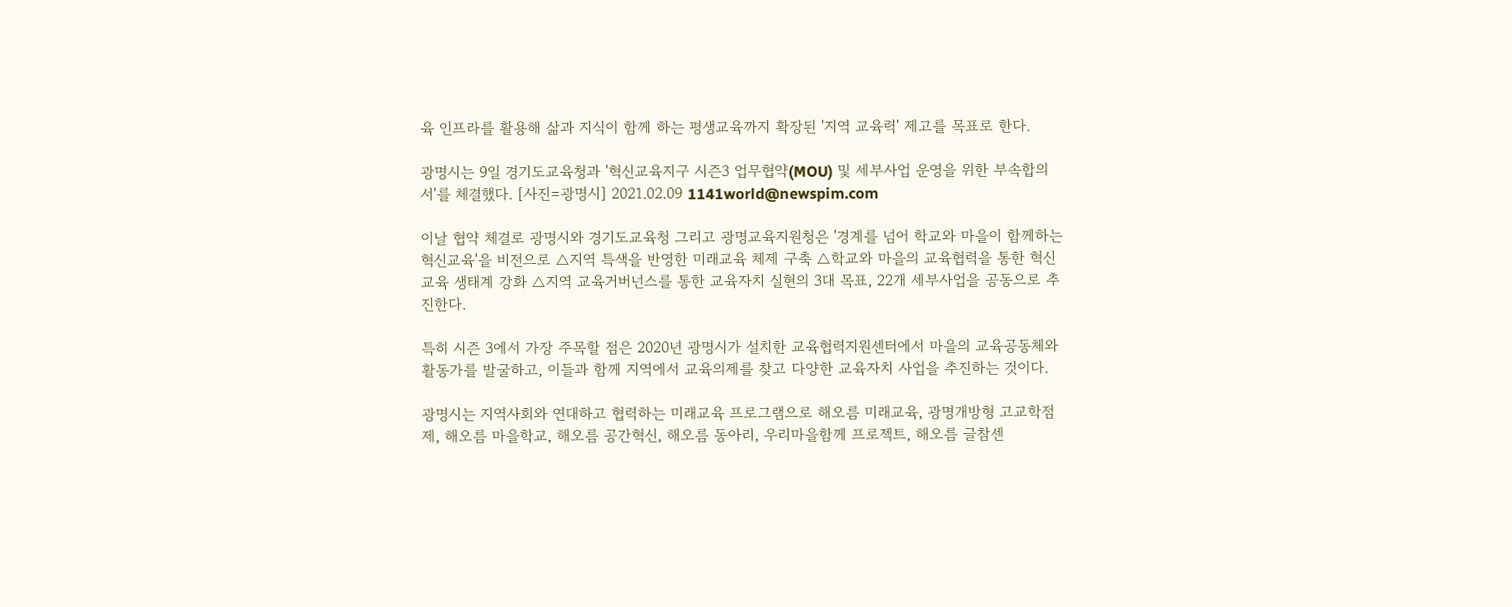육 인프라를 활용해 삶과 지식이 함께 하는 평생교육까지 확장된 '지역 교육력' 제고를 목표로 한다.

광명시는 9일 경기도교육청과 '혁신교육지구 시즌3 업무협약(MOU) 및 세부사업 운영을 위한 부속합의서'를 체결했다. [사진=광명시] 2021.02.09 1141world@newspim.com

이날 협약 체결로 광명시와 경기도교육청 그리고 광명교육지원청은 '경계를 넘어 학교와 마을이 함께하는 혁신교육'을 비전으로 △지역 특색을 반영한 미래교육 체제 구축 △학교와 마을의 교육협력을 통한 혁신교육 생태계 강화 △지역 교육거버넌스를 통한 교육자치 실현의 3대 목표, 22개 세부사업을 공동으로 추진한다.

특히 시즌 3에서 가장 주목할 점은 2020년 광명시가 설치한 교육협력지원센터에서 마을의 교육공동체와 활동가를 발굴하고, 이들과 함께 지역에서 교육의제를 찾고 다양한 교육자치 사업을 추진하는 것이다.

광명시는 지역사회와 연대하고 협력하는 미래교육 프로그램으로 해오름 미래교육, 광명개방형 고교학점제, 해오름 마을학교, 해오름 공간혁신, 해오름 동아리, 우리마을함께 프로젝트, 해오름 글참센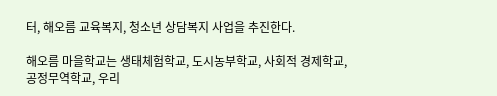터, 해오름 교육복지, 청소년 상담복지 사업을 추진한다.

해오름 마을학교는 생태체험학교, 도시농부학교, 사회적 경제학교, 공정무역학교, 우리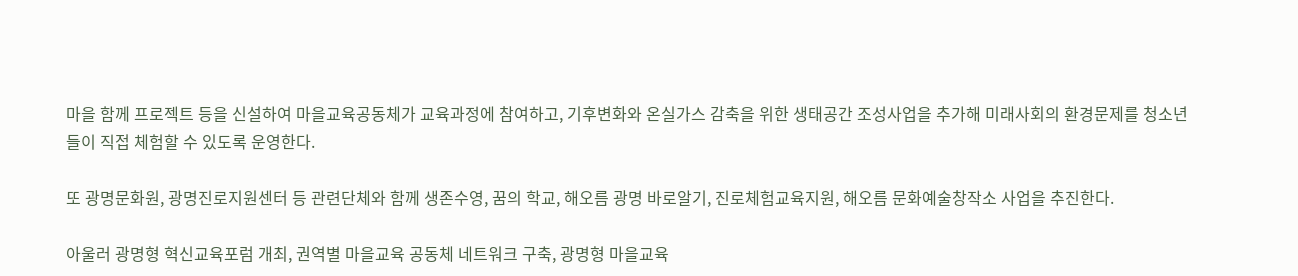마을 함께 프로젝트 등을 신설하여 마을교육공동체가 교육과정에 참여하고, 기후변화와 온실가스 감축을 위한 생태공간 조성사업을 추가해 미래사회의 환경문제를 청소년들이 직접 체험할 수 있도록 운영한다.

또 광명문화원, 광명진로지원센터 등 관련단체와 함께 생존수영, 꿈의 학교, 해오름 광명 바로알기, 진로체험교육지원, 해오름 문화예술창작소 사업을 추진한다.

아울러 광명형 혁신교육포럼 개최, 권역별 마을교육 공동체 네트워크 구축, 광명형 마을교육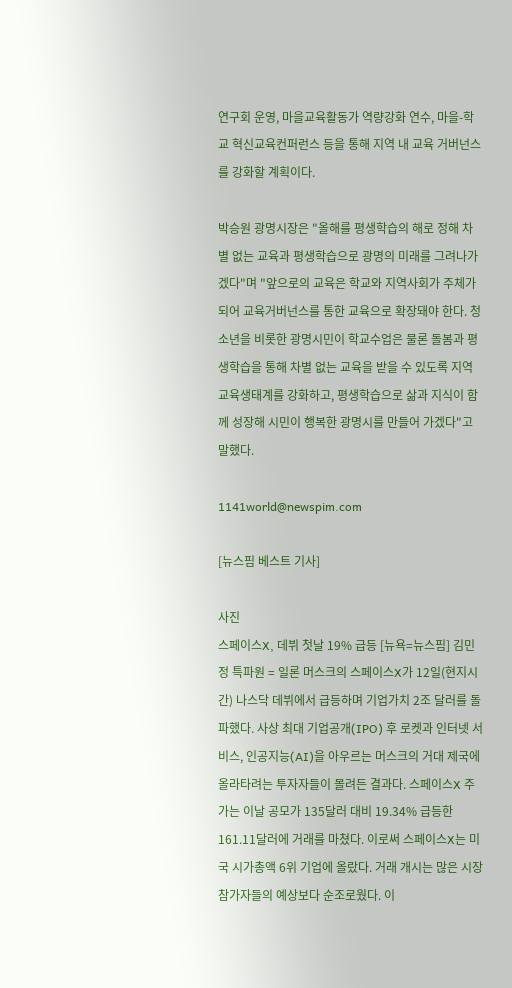연구회 운영, 마을교육활동가 역량강화 연수, 마을-학교 혁신교육컨퍼런스 등을 통해 지역 내 교육 거버넌스를 강화할 계획이다.

박승원 광명시장은 "올해를 평생학습의 해로 정해 차별 없는 교육과 평생학습으로 광명의 미래를 그려나가겠다"며 "앞으로의 교육은 학교와 지역사회가 주체가 되어 교육거버넌스를 통한 교육으로 확장돼야 한다. 청소년을 비롯한 광명시민이 학교수업은 물론 돌봄과 평생학습을 통해 차별 없는 교육을 받을 수 있도록 지역교육생태계를 강화하고, 평생학습으로 삶과 지식이 함께 성장해 시민이 행복한 광명시를 만들어 가겠다"고 말했다.

1141world@newspim.com

[뉴스핌 베스트 기사]

사진
스페이스X, 데뷔 첫날 19% 급등 [뉴욕=뉴스핌] 김민정 특파원 = 일론 머스크의 스페이스X가 12일(현지시간) 나스닥 데뷔에서 급등하며 기업가치 2조 달러를 돌파했다. 사상 최대 기업공개(IPO) 후 로켓과 인터넷 서비스, 인공지능(AI)을 아우르는 머스크의 거대 제국에 올라타려는 투자자들이 몰려든 결과다. 스페이스X 주가는 이날 공모가 135달러 대비 19.34% 급등한 161.11달러에 거래를 마쳤다. 이로써 스페이스X는 미국 시가총액 6위 기업에 올랐다. 거래 개시는 많은 시장 참가자들의 예상보다 순조로웠다. 이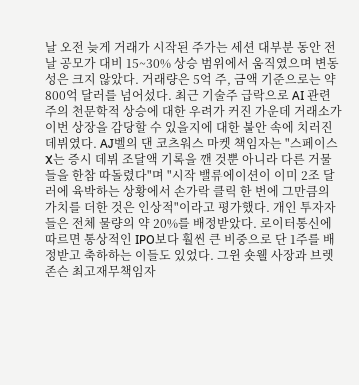날 오전 늦게 거래가 시작된 주가는 세션 대부분 동안 전날 공모가 대비 15~30% 상승 범위에서 움직였으며 변동성은 크지 않았다. 거래량은 5억 주, 금액 기준으로는 약 800억 달러를 넘어섰다. 최근 기술주 급락으로 AI 관련주의 천문학적 상승에 대한 우려가 커진 가운데 거래소가 이번 상장을 감당할 수 있을지에 대한 불안 속에 치러진 데뷔였다. AJ벨의 댄 코츠워스 마켓 책임자는 "스페이스X는 증시 데뷔 조달액 기록을 깬 것뿐 아니라 다른 거물들을 한참 따돌렸다"며 "시작 밸류에이션이 이미 2조 달러에 육박하는 상황에서 손가락 클릭 한 번에 그만큼의 가치를 더한 것은 인상적"이라고 평가했다. 개인 투자자들은 전체 물량의 약 20%를 배정받았다. 로이터통신에 따르면 통상적인 IPO보다 훨씬 큰 비중으로 단 1주를 배정받고 축하하는 이들도 있었다. 그윈 숏웰 사장과 브렛 존슨 최고재무책임자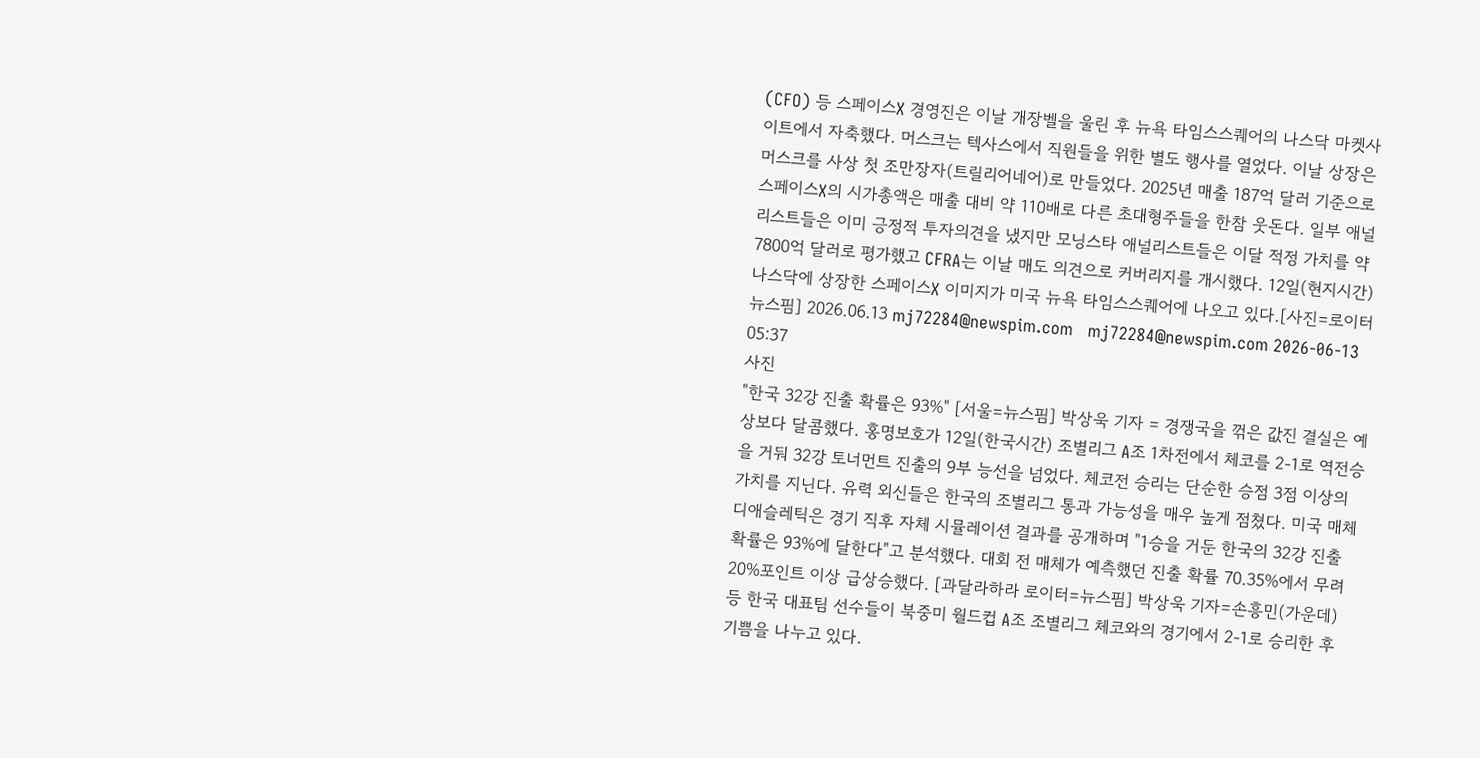(CFO) 등 스페이스X 경영진은 이날 개장벨을 울린 후 뉴욕 타임스스퀘어의 나스닥 마켓사이트에서 자축했다. 머스크는 텍사스에서 직원들을 위한 별도 행사를 열었다. 이날 상장은 머스크를 사상 첫 조만장자(트릴리어네어)로 만들었다. 2025년 매출 187억 달러 기준으로 스페이스X의 시가총액은 매출 대비 약 110배로 다른 초대형주들을 한참 웃돈다. 일부 애널리스트들은 이미 긍정적 투자의견을 냈지만 모닝스타 애널리스트들은 이달 적정 가치를 약 7800억 달러로 평가했고 CFRA는 이날 매도 의견으로 커버리지를 개시했다. 12일(현지시간) 나스닥에 상장한 스페이스X 이미지가 미국 뉴욕 타임스스퀘어에 나오고 있다.[사진=로이터 뉴스핌] 2026.06.13 mj72284@newspim.com   mj72284@newspim.com 2026-06-13 05:37
사진
"한국 32강 진출 확률은 93%" [서울=뉴스핌] 박상욱 기자 = 경쟁국을 꺾은 값진 결실은 예상보다 달콤했다. 홍명보호가 12일(한국시간) 조별리그 A조 1차전에서 체코를 2-1로 역전승을 거둬 32강 토너먼트 진출의 9부 능선을 넘었다. 체코전 승리는 단순한 승점 3점 이상의 가치를 지닌다. 유력 외신들은 한국의 조별리그 통과 가능성을 매우 높게 점쳤다. 미국 매체 디애슬레틱은 경기 직후 자체 시뮬레이션 결과를 공개하며 "1승을 거둔 한국의 32강 진출 확률은 93%에 달한다"고 분석했다. 대회 전 매체가 예측했던 진출 확률 70.35%에서 무려 20%포인트 이상 급상승했다. [과달라하라 로이터=뉴스핌] 박상욱 기자=손흥민(가운데) 등 한국 대표팀 선수들이 북중미 월드컵 A조 조별리그 체코와의 경기에서 2-1로 승리한 후 기쁨을 나누고 있다.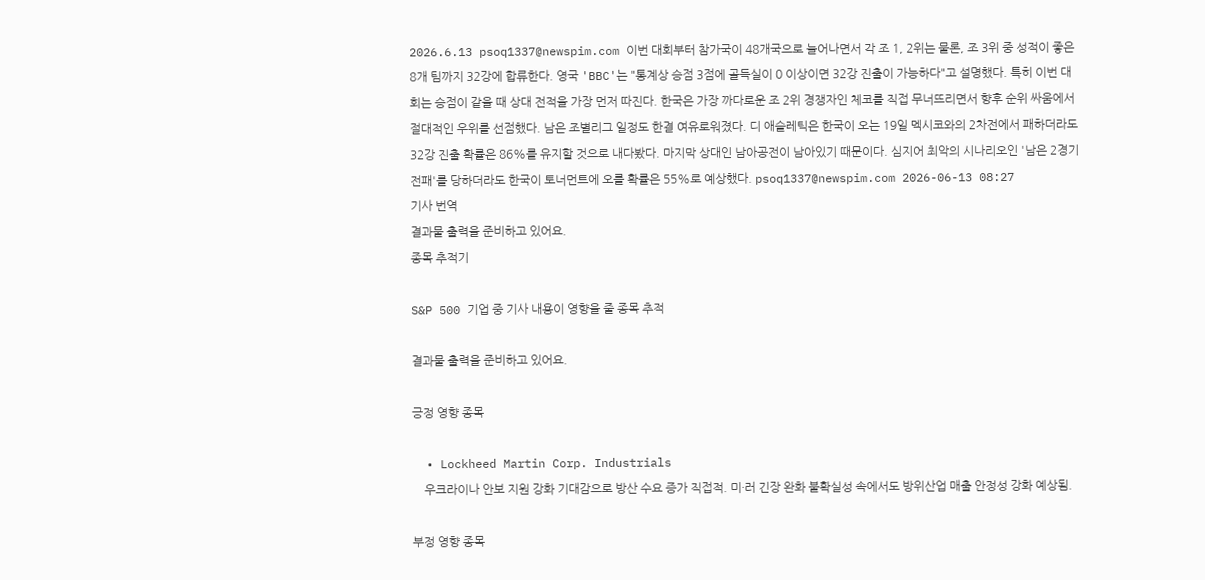2026.6.13 psoq1337@newspim.com 이번 대회부터 참가국이 48개국으로 늘어나면서 각 조 1, 2위는 물론, 조 3위 중 성적이 좋은 8개 팀까지 32강에 합류한다. 영국 'BBC'는 "통계상 승점 3점에 골득실이 0 이상이면 32강 진출이 가능하다"고 설명했다. 특히 이번 대회는 승점이 같을 때 상대 전적을 가장 먼저 따진다. 한국은 가장 까다로운 조 2위 경쟁자인 체코를 직접 무너뜨리면서 향후 순위 싸움에서 절대적인 우위를 선점했다. 남은 조별리그 일정도 한결 여유로워졌다. 디 애슬레틱은 한국이 오는 19일 멕시코와의 2차전에서 패하더라도 32강 진출 확률은 86%를 유지할 것으로 내다봤다. 마지막 상대인 남아공전이 남아있기 때문이다. 심지어 최악의 시나리오인 '남은 2경기 전패'를 당하더라도 한국이 토너먼트에 오를 확률은 55%로 예상했다. psoq1337@newspim.com 2026-06-13 08:27
기사 번역
결과물 출력을 준비하고 있어요.
종목 추적기

S&P 500 기업 중 기사 내용이 영향을 줄 종목 추적

결과물 출력을 준비하고 있어요.

긍정 영향 종목

  • Lockheed Martin Corp. Industrials
    우크라이나 안보 지원 강화 기대감으로 방산 수요 증가 직접적. 미·러 긴장 완화 불확실성 속에서도 방위산업 매출 안정성 강화 예상됨.

부정 영향 종목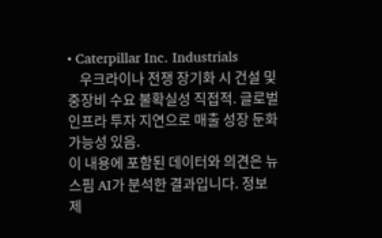• Caterpillar Inc. Industrials
    우크라이나 전쟁 장기화 시 건설 및 중장비 수요 불확실성 직접적. 글로벌 인프라 투자 지연으로 매출 성장 둔화 가능성 있음.
이 내용에 포함된 데이터와 의견은 뉴스핌 AI가 분석한 결과입니다. 정보 제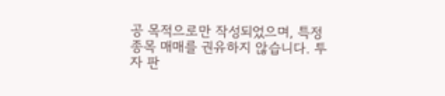공 목적으로만 작성되었으며, 특정 종목 매매를 권유하지 않습니다. 투자 판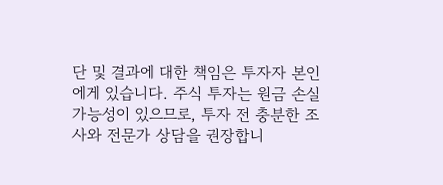단 및 결과에 대한 책임은 투자자 본인에게 있습니다. 주식 투자는 원금 손실 가능성이 있으므로, 투자 전 충분한 조사와 전문가 상담을 권장합니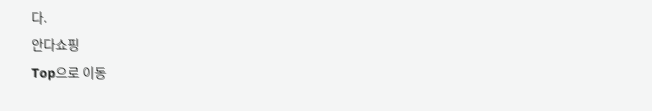다.
안다쇼핑
Top으로 이동